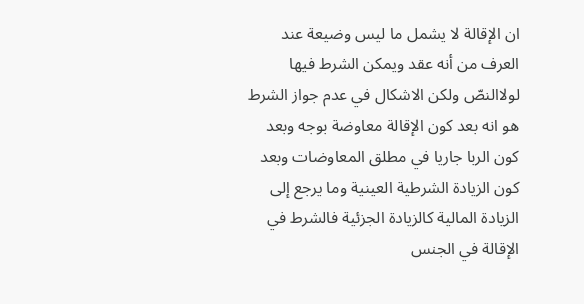ان الإقالة لا يشمل ما ليس وضيعة عند العرف من أنه عقد ويمكن الشرط فيها لولاالنصّ ولكن الاشكال في عدم جواز الشرط هو انه بعد كون الإقالة معاوضة بوجه وبعد كون الربا جاريا في مطلق المعاوضات وبعد كون الزيادة الشرطية العينية وما يرجع إلى الزيادة المالية كالزيادة الجزئية فالشرط في الإقالة في الجنس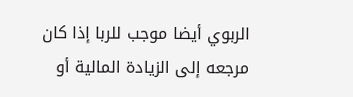الربوي أيضا موجب للربا إذا كان مرجعه إلى الزيادة المالية أو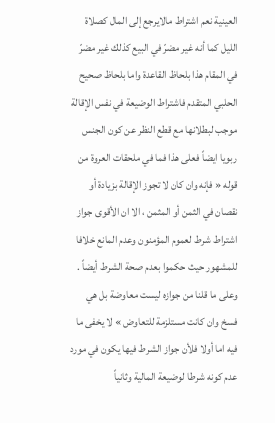العينية نعم اشتراط مالايرجع إلى المال كصلاة الليل كما أنه غير مضرّ في البيع كذلك غير مضرّ في المقام هذا بلحاظ القاعدة واما بلحاظ صحيح الحلبي المتقدم فاشتراط الوضيعة في نفس الإقالة موجب لبطلانها مع قطع النظر عن كون الجنس ربويا ايضاً فعلى هذا فما في ملحقات العروة من قوله « فإنه وان كان لا تجوز الإقالة بزيادة أو نقصان في الثمن أو المثمن ، الا ان الأقوى جواز اشتراط شرط لعموم المؤمنون وعدم المانع خلافا للمشهور حيث حكموا بعدم صحة الشرط أيضاً . وعلى ما قلنا من جوازه ليست معاوضة بل هي فسخ وان كانت مستلزمة للتعاوض » لا يخفى ما فيه اما أولا فلأن جواز الشرط فيها يكون في مورد عدم كونه شرطا لوضيعة المالية وثانياً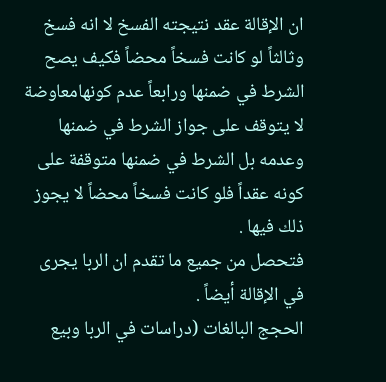ان الإقالة عقد نتيجته الفسخ لا انه فسخ وثالثاً لو كانت فسخاً محضاً فكيف يصح الشرط في ضمنها ورابعاً عدم كونهامعاوضة لا يتوقف على جواز الشرط في ضمنها وعدمه بل الشرط في ضمنها متوقفة على كونه عقداً فلو كانت فسخاً محضاً لا يجوز ذلك فيها .
فتحصل من جميع ما تقدم ان الربا يجرى في الإقالة أيضاً .
الحجج البالغات (دراسات في الربا وبيع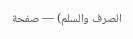الصرف والسلم) — صفحة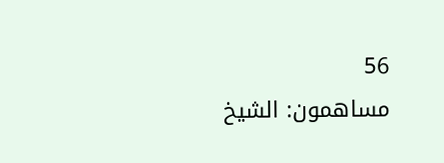56
مساهمون: الشيخ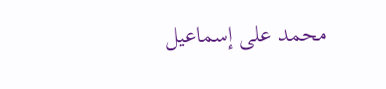محمد على إسماعيل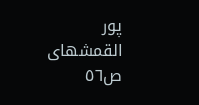پور القمشهاى
ص٥٦